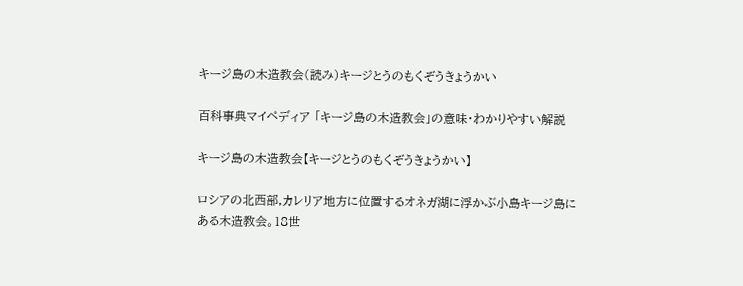キージ島の木造教会(読み)キージとうのもくぞうきょうかい

百科事典マイペディア 「キージ島の木造教会」の意味・わかりやすい解説

キージ島の木造教会【キージとうのもくぞうきょうかい】

ロシアの北西部,カレリア地方に位置するオネガ湖に浮かぶ小島キージ島にある木造教会。18世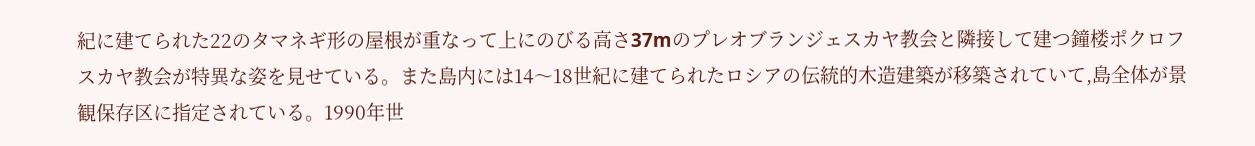紀に建てられた22のタマネギ形の屋根が重なって上にのびる高さ37mのプレオブランジェスカヤ教会と隣接して建つ鐘楼ポクロフスカヤ教会が特異な姿を見せている。また島内には14〜18世紀に建てられたロシアの伝統的木造建築が移築されていて,島全体が景観保存区に指定されている。1990年世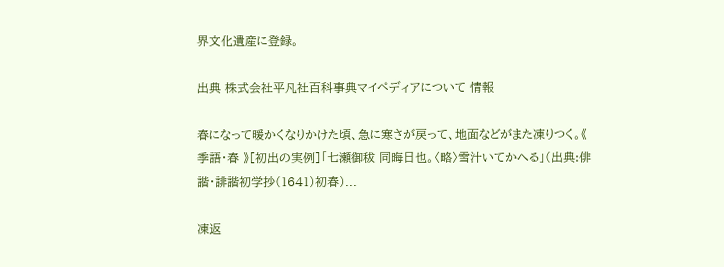界文化遺産に登録。

出典 株式会社平凡社百科事典マイペディアについて 情報

春になって暖かくなりかけた頃、急に寒さが戻って、地面などがまた凍りつく。《 季語・春 》[初出の実例]「七瀬御秡 同晦日也。〈略〉雪汁いてかへる」(出典:俳諧・誹諧初学抄(1641)初春)...

凍返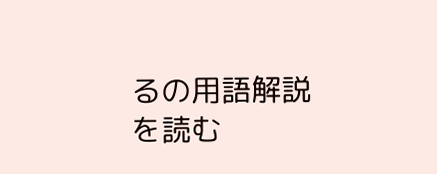るの用語解説を読む